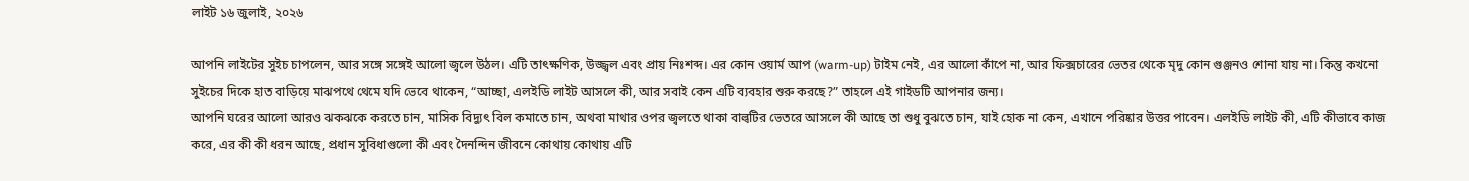লাইট ১৬ জুলাই, ২০২৬

আপনি লাইটের সুইচ চাপলেন, আর সঙ্গে সঙ্গেই আলো জ্বলে উঠল। এটি তাৎক্ষণিক, উজ্জ্বল এবং প্রায় নিঃশব্দ। এর কোন ওয়ার্ম আপ (warm-up) টাইম নেই, এর আলো কাঁপে না, আর ফিক্সচারের ভেতর থেকে মৃদু কোন গুঞ্জনও শোনা যায় না। কিন্তু কখনো সুইচের দিকে হাত বাড়িয়ে মাঝপথে থেমে যদি ভেবে থাকেন, “আচ্ছা, এলইডি লাইট আসলে কী, আর সবাই কেন এটি ব্যবহার শুরু করছে?” তাহলে এই গাইডটি আপনার জন্য।
আপনি ঘরের আলো আরও ঝকঝকে করতে চান, মাসিক বিদ্যুৎ বিল কমাতে চান, অথবা মাথার ওপর জ্বলতে থাকা বাল্বটির ভেতরে আসলে কী আছে তা শুধু বুঝতে চান, যাই হোক না কেন, এখানে পরিষ্কার উত্তর পাবেন। এলইডি লাইট কী, এটি কীভাবে কাজ করে, এর কী কী ধরন আছে, প্রধান সুবিধাগুলো কী এবং দৈনন্দিন জীবনে কোথায় কোথায় এটি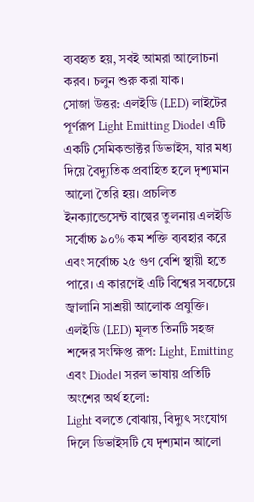ব্যবহৃত হয়, সবই আমরা আলোচনা করব। চলুন শুরু করা যাক।
সোজা উত্তর: এলইডি (LED) লাইটের পূর্ণরূপ Light Emitting Diode। এটি একটি সেমিকন্ডাক্টর ডিভাইস, যার মধ্য দিয়ে বৈদ্যুতিক প্রবাহিত হলে দৃশ্যমান আলো তৈরি হয়। প্রচলিত ইনক্যান্ডেসেন্ট বাল্বের তুলনায় এলইডি সর্বোচ্চ ৯০% কম শক্তি ব্যবহার করে এবং সর্বোচ্চ ২৫ গুণ বেশি স্থায়ী হতে পারে। এ কারণেই এটি বিশ্বের সবচেয়ে জ্বালানি সাশ্রয়ী আলোক প্রযুক্তি।
এলইডি (LED) মূলত তিনটি সহজ শব্দের সংক্ষিপ্ত রূপ: Light, Emitting এবং Diode। সরল ভাষায় প্রতিটি অংশের অর্থ হলো:
Light বলতে বোঝায়, বিদ্যুৎ সংযোগ দিলে ডিভাইসটি যে দৃশ্যমান আলো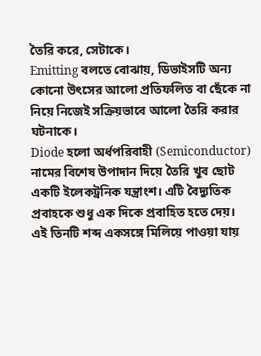তৈরি করে, সেটাকে।
Emitting বলতে বোঝায়, ডিভাইসটি অন্য কোনো উৎসের আলো প্রতিফলিত বা ছেঁকে না নিয়ে নিজেই সক্রিয়ভাবে আলো তৈরি করার ঘটনাকে।
Diode হলো অর্ধপরিবাহী (Semiconductor) নামের বিশেষ উপাদান দিয়ে তৈরি খুব ছোট একটি ইলেকট্রনিক যন্ত্রাংশ। এটি বৈদ্যুতিক প্রবাহকে শুধু এক দিকে প্রবাহিত হতে দেয়।
এই তিনটি শব্দ একসঙ্গে মিলিয়ে পাওয়া যায়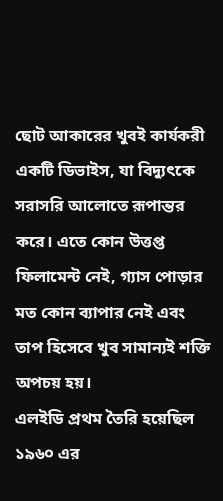ছোট আকারের খুবই কার্যকরী একটি ডিভাইস, যা বিদ্যুৎকে সরাসরি আলোতে রূপান্তর করে। এতে কোন উত্তপ্ত ফিলামেন্ট নেই, গ্যাস পোড়ার মত কোন ব্যাপার নেই এবং তাপ হিসেবে খুব সামান্যই শক্তি অপচয় হয়।
এলইডি প্রথম তৈরি হয়েছিল ১৯৬০ এর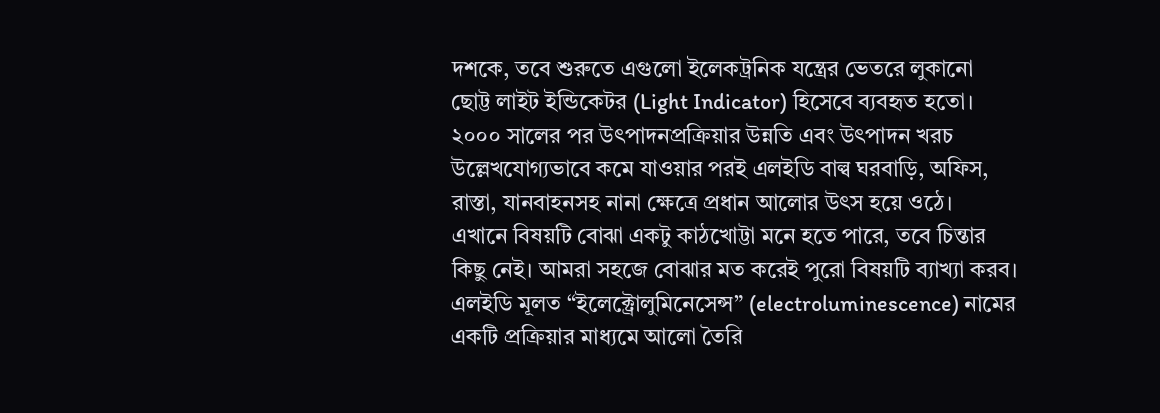দশকে, তবে শুরুতে এগুলো ইলেকট্রনিক যন্ত্রের ভেতরে লুকানো ছোট্ট লাইট ইন্ডিকেটর (Light Indicator) হিসেবে ব্যবহৃত হতো। ২০০০ সালের পর উৎপাদনপ্রক্রিয়ার উন্নতি এবং উৎপাদন খরচ উল্লেখযোগ্যভাবে কমে যাওয়ার পরই এলইডি বাল্ব ঘরবাড়ি, অফিস, রাস্তা, যানবাহনসহ নানা ক্ষেত্রে প্রধান আলোর উৎস হয়ে ওঠে।
এখানে বিষয়টি বোঝা একটু কাঠখোট্টা মনে হতে পারে, তবে চিন্তার কিছু নেই। আমরা সহজে বোঝার মত করেই পুরো বিষয়টি ব্যাখ্যা করব।
এলইডি মূলত “ইলেক্ট্রোলুমিনেসেন্স” (electroluminescence) নামের একটি প্রক্রিয়ার মাধ্যমে আলো তৈরি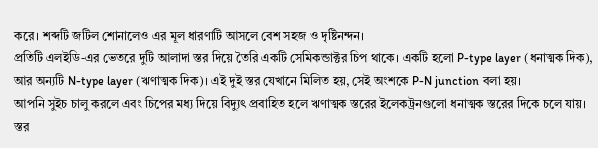করে। শব্দটি জটিল শোনালেও এর মূল ধারণাটি আসলে বেশ সহজ ও দৃষ্টিনন্দন।
প্রতিটি এলইডি-এর ভেতরে দুটি আলাদা স্তর দিয়ে তৈরি একটি সেমিকন্ডাক্টর চিপ থাকে। একটি হলো P-type layer (ধনাত্মক দিক), আর অন্যটি N-type layer (ঋণাত্মক দিক)। এই দুই স্তর যেখানে মিলিত হয়, সেই অংশকে P-N junction বলা হয়।
আপনি সুইচ চালু করলে এবং চিপের মধ্য দিয়ে বিদ্যুৎ প্রবাহিত হলে ঋণাত্মক স্তরের ইলেকট্রনগুলো ধনাত্মক স্তরের দিকে চলে যায়। স্তর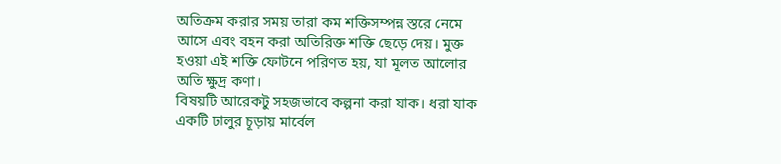অতিক্রম করার সময় তারা কম শক্তিসম্পন্ন স্তরে নেমে আসে এবং বহন করা অতিরিক্ত শক্তি ছেড়ে দেয়। মুক্ত হওয়া এই শক্তি ফোটনে পরিণত হয়, যা মূলত আলোর অতি ক্ষুদ্র কণা।
বিষয়টি আরেকটু সহজভাবে কল্পনা করা যাক। ধরা যাক একটি ঢালুর চূড়ায় মার্বেল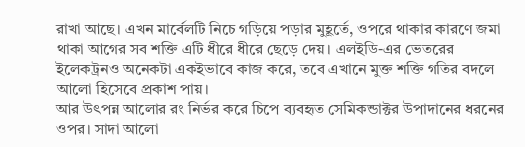রাখা আছে। এখন মার্বেলটি নিচে গড়িয়ে পড়ার মুহূর্তে, ওপরে থাকার কারণে জমা থাকা আগের সব শক্তি এটি ধীরে ধীরে ছেড়ে দেয়। এলইডি-এর ভেতরের ইলেকট্রনও অনেকটা একইভাবে কাজ করে, তবে এখানে মুক্ত শক্তি গতির বদলে আলো হিসেবে প্রকাশ পায়।
আর উৎপন্ন আলোর রং নির্ভর করে চিপে ব্যবহৃত সেমিকন্ডাক্টর উপাদানের ধরনের ওপর। সাদা আলো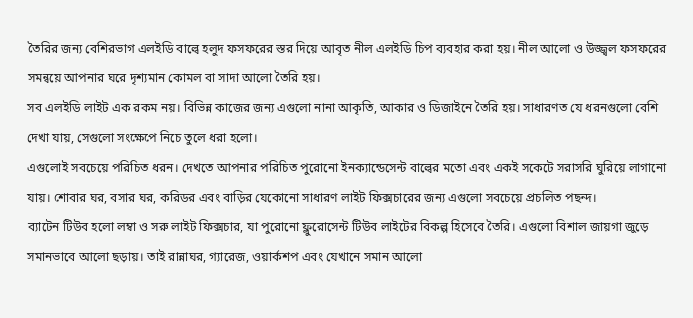তৈরির জন্য বেশিরভাগ এলইডি বাল্বে হলুদ ফসফরের স্তর দিয়ে আবৃত নীল এলইডি চিপ ব্যবহার করা হয়। নীল আলো ও উজ্জ্বল ফসফরের সমন্বয়ে আপনার ঘরে দৃশ্যমান কোমল বা সাদা আলো তৈরি হয়।
সব এলইডি লাইট এক রকম নয়। বিভিন্ন কাজের জন্য এগুলো নানা আকৃতি, আকার ও ডিজাইনে তৈরি হয়। সাধারণত যে ধরনগুলো বেশি দেখা যায়, সেগুলো সংক্ষেপে নিচে তুলে ধরা হলো।
এগুলোই সবচেয়ে পরিচিত ধরন। দেখতে আপনার পরিচিত পুরোনো ইনক্যান্ডেসেন্ট বাল্বের মতো এবং একই সকেটে সরাসরি ঘুরিয়ে লাগানো যায়। শোবার ঘর, বসার ঘর, করিডর এবং বাড়ির যেকোনো সাধারণ লাইট ফিক্সচারের জন্য এগুলো সবচেয়ে প্রচলিত পছন্দ।
ব্যাটেন টিউব হলো লম্বা ও সরু লাইট ফিক্সচার, যা পুরোনো ফ্লুরোসেন্ট টিউব লাইটের বিকল্প হিসেবে তৈরি। এগুলো বিশাল জায়গা জুড়ে সমানভাবে আলো ছড়ায়। তাই রান্নাঘর, গ্যারেজ, ওয়ার্কশপ এবং যেখানে সমান আলো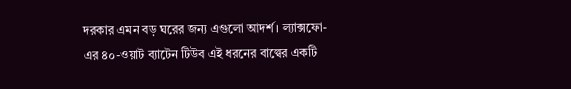দরকার এমন বড় ঘরের জন্য এগুলো আদর্শ। ল্যাক্সফো-এর ৪০-ওয়াট ব্যাটেন টিউব এই ধরনের বাল্বের একটি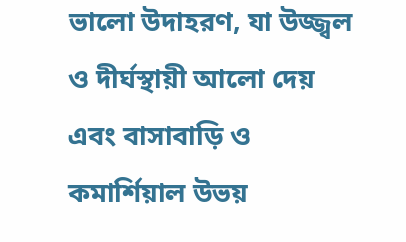ভালো উদাহরণ, যা উজ্জ্বল ও দীর্ঘস্থায়ী আলো দেয় এবং বাসাবাড়ি ও কমার্শিয়াল উভয়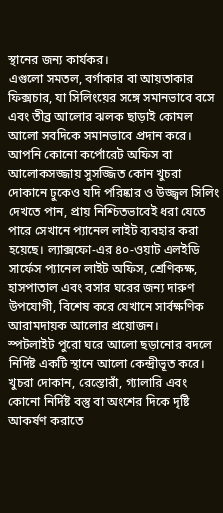স্থানের জন্য কার্যকর।
এগুলো সমতল, বর্গাকার বা আয়তাকার ফিক্সচার, যা সিলিংয়ের সঙ্গে সমানভাবে বসে এবং তীব্র আলোর ঝলক ছাড়াই কোমল আলো সবদিকে সমানভাবে প্রদান করে। আপনি কোনো কর্পোরেট অফিস বা আলোকসজ্জায় সুসজ্জিত কোন খুচরা দোকানে ঢুকেও যদি পরিষ্কার ও উজ্জ্বল সিলিং দেখতে পান, প্রায় নিশ্চিতভাবেই ধরা যেতে পারে সেখানে প্যানেল লাইট ব্যবহার করা হয়েছে। ল্যাক্সফো-এর ৪০-ওয়াট এলইডি সার্ফেস প্যানেল লাইট অফিস, শ্রেণিকক্ষ, হাসপাতাল এবং বসার ঘরের জন্য দারুণ উপযোগী, বিশেষ করে যেখানে সার্বক্ষণিক আরামদায়ক আলোর প্রয়োজন।
স্পটলাইট পুরো ঘরে আলো ছড়ানোর বদলে নির্দিষ্ট একটি স্থানে আলো কেন্দ্রীভূত করে। খুচরা দোকান, রেস্তোরাঁ, গ্যালারি এবং কোনো নির্দিষ্ট বস্তু বা অংশের দিকে দৃষ্টি আকর্ষণ করাতে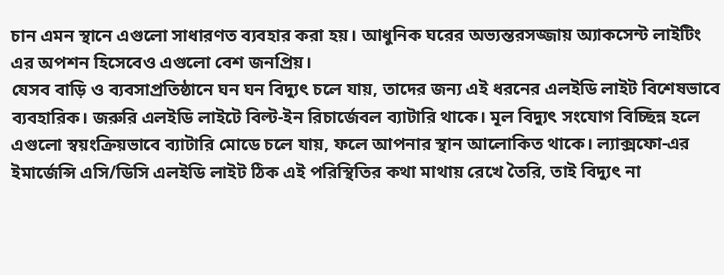চান এমন স্থানে এগুলো সাধারণত ব্যবহার করা হয়। আধুনিক ঘরের অভ্যন্তরসজ্জায় অ্যাকসেন্ট লাইটিং এর অপশন হিসেবেও এগুলো বেশ জনপ্রিয়।
যেসব বাড়ি ও ব্যবসাপ্রতিষ্ঠানে ঘন ঘন বিদ্যুৎ চলে যায়, তাদের জন্য এই ধরনের এলইডি লাইট বিশেষভাবে ব্যবহারিক। জরুরি এলইডি লাইটে বিল্ট-ইন রিচার্জেবল ব্যাটারি থাকে। মূল বিদ্যুৎ সংযোগ বিচ্ছিন্ন হলে এগুলো স্বয়ংক্রিয়ভাবে ব্যাটারি মোডে চলে যায়, ফলে আপনার স্থান আলোকিত থাকে। ল্যাক্সফো-এর ইমার্জেন্সি এসি/ডিসি এলইডি লাইট ঠিক এই পরিস্থিতির কথা মাথায় রেখে তৈরি, তাই বিদ্যুৎ না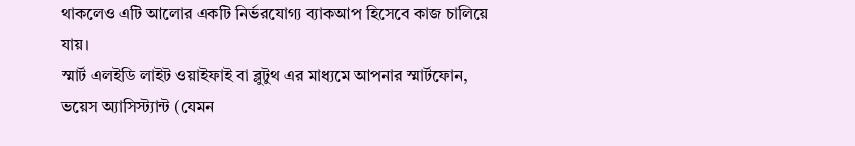থাকলেও এটি আলোর একটি নির্ভরযোগ্য ব্যাকআপ হিসেবে কাজ চালিয়ে যায়।
স্মার্ট এলইডি লাইট ওয়াইফাই বা ব্লুটুথ এর মাধ্যমে আপনার স্মার্টফোন, ভয়েস অ্যাসিস্ট্যান্ট (যেমন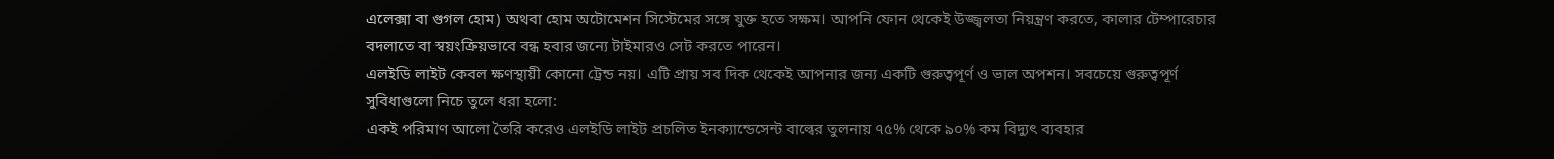এলেক্সা বা গুগল হোম) অথবা হোম অটোমেশন সিস্টেমের সঙ্গে যুক্ত হতে সক্ষম। আপনি ফোন থেকেই উজ্জ্বলতা নিয়ন্ত্রণ করতে, কালার টেম্পারেচার বদলাতে বা স্বয়ংক্রিয়ভাবে বন্ধ হবার জন্যে টাইমারও সেট করতে পারেন।
এলইডি লাইট কেবল ক্ষণস্থায়ী কোনো ট্রেন্ড নয়। এটি প্রায় সব দিক থেকেই আপনার জন্য একটি গুরুত্বপূর্ণ ও ভাল অপশন। সবচেয়ে গুরুত্বপূর্ণ সুবিধাগুলো নিচে তুলে ধরা হলো:
একই পরিমাণ আলো তৈরি করেও এলইডি লাইট প্রচলিত ইনক্যান্ডেসেন্ট বাল্বের তুলনায় ৭৫% থেকে ৯০% কম বিদ্যুৎ ব্যবহার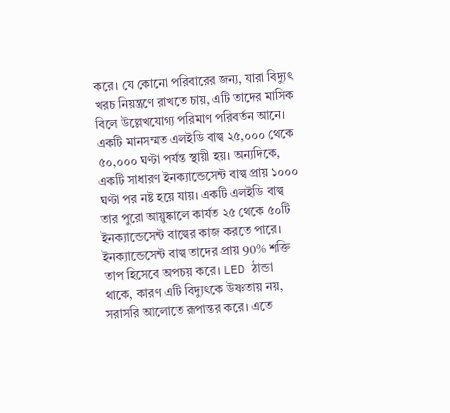করে। যে কোনো পরিবারের জন্য, যারা বিদ্যুৎ খরচ নিয়ন্ত্রণে রাখতে চায়, এটি তাদের মাসিক বিলে উল্লেখযোগ্য পরিমাণ পরিবর্তন আনে।
একটি মানসম্মত এলইডি বাল্ব ২৫,০০০ থেকে ৫০,০০০ ঘণ্টা পর্যন্ত স্থায়ী হয়। অন্যদিকে, একটি সাধারণ ইনক্যান্ডেসেন্ট বাল্ব প্রায় ১০০০ ঘণ্টা পর নষ্ট হয়ে যায়। একটি এলইডি বাল্ব তার পুরো আয়ুষ্কালে কার্যত ২৫ থেকে ৫০টি ইনক্যান্ডেসেন্ট বাল্বের কাজ করতে পারে।
ইনক্যান্ডেসেন্ট বাল্ব তাদের প্রায় 90% শক্তি তাপ হিসেবে অপচয় করে। LED ঠান্ডা থাকে, কারণ এটি বিদ্যুৎকে উষ্ণতায় নয়, সরাসরি আলোতে রূপান্তর করে। এতে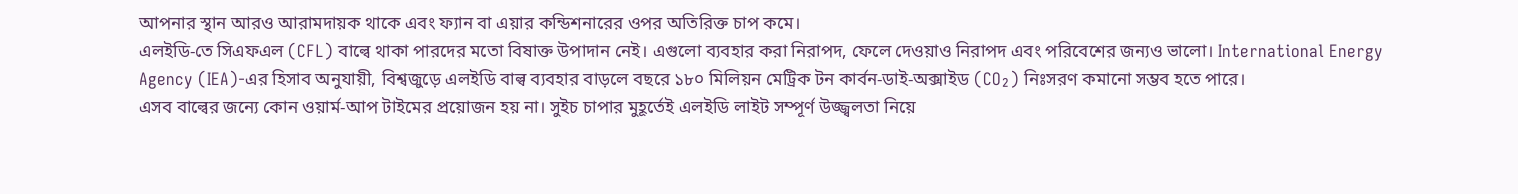আপনার স্থান আরও আরামদায়ক থাকে এবং ফ্যান বা এয়ার কন্ডিশনারের ওপর অতিরিক্ত চাপ কমে।
এলইডি-তে সিএফএল (CFL) বাল্বে থাকা পারদের মতো বিষাক্ত উপাদান নেই। এগুলো ব্যবহার করা নিরাপদ, ফেলে দেওয়াও নিরাপদ এবং পরিবেশের জন্যও ভালো। International Energy Agency (IEA)-এর হিসাব অনুযায়ী, বিশ্বজুড়ে এলইডি বাল্ব ব্যবহার বাড়লে বছরে ১৮০ মিলিয়ন মেট্রিক টন কার্বন-ডাই-অক্সাইড (CO₂) নিঃসরণ কমানো সম্ভব হতে পারে।
এসব বাল্বের জন্যে কোন ওয়ার্ম-আপ টাইমের প্রয়োজন হয় না। সুইচ চাপার মুহূর্তেই এলইডি লাইট সম্পূর্ণ উজ্জ্বলতা নিয়ে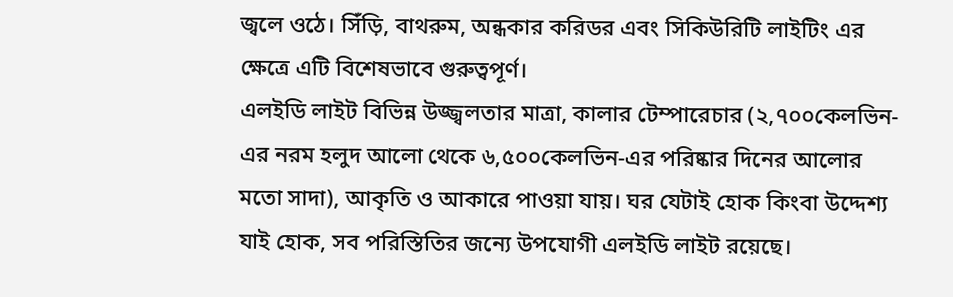জ্বলে ওঠে। সিঁড়ি, বাথরুম, অন্ধকার করিডর এবং সিকিউরিটি লাইটিং এর ক্ষেত্রে এটি বিশেষভাবে গুরুত্বপূর্ণ।
এলইডি লাইট বিভিন্ন উজ্জ্বলতার মাত্রা, কালার টেম্পারেচার (২,৭০০কেলভিন-এর নরম হলুদ আলো থেকে ৬,৫০০কেলভিন-এর পরিষ্কার দিনের আলোর মতো সাদা), আকৃতি ও আকারে পাওয়া যায়। ঘর যেটাই হোক কিংবা উদ্দেশ্য যাই হোক, সব পরিস্তিতির জন্যে উপযোগী এলইডি লাইট রয়েছে।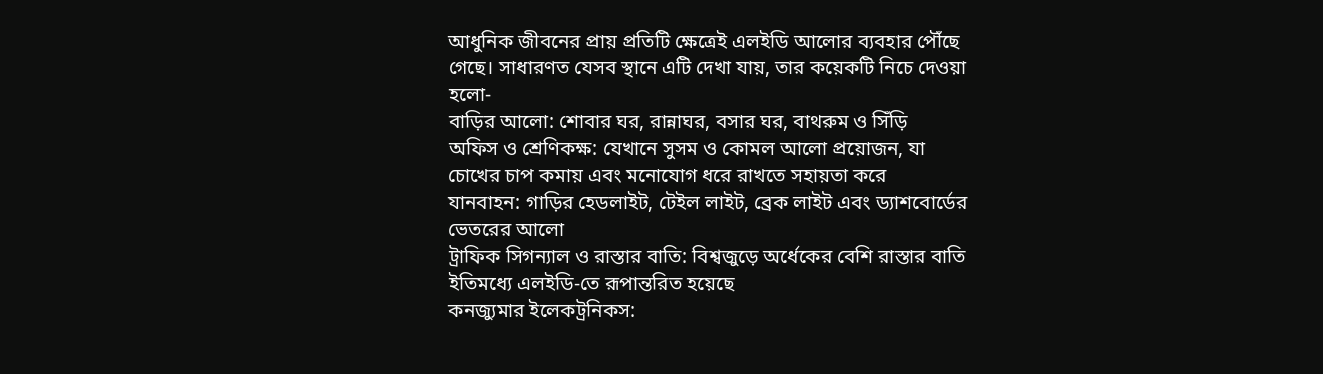আধুনিক জীবনের প্রায় প্রতিটি ক্ষেত্রেই এলইডি আলোর ব্যবহার পৌঁছে গেছে। সাধারণত যেসব স্থানে এটি দেখা যায়, তার কয়েকটি নিচে দেওয়া হলো-
বাড়ির আলো: শোবার ঘর, রান্নাঘর, বসার ঘর, বাথরুম ও সিঁড়ি
অফিস ও শ্রেণিকক্ষ: যেখানে সুসম ও কোমল আলো প্রয়োজন, যা চোখের চাপ কমায় এবং মনোযোগ ধরে রাখতে সহায়তা করে
যানবাহন: গাড়ির হেডলাইট, টেইল লাইট, ব্রেক লাইট এবং ড্যাশবোর্ডের ভেতরের আলো
ট্রাফিক সিগন্যাল ও রাস্তার বাতি: বিশ্বজুড়ে অর্ধেকের বেশি রাস্তার বাতি ইতিমধ্যে এলইডি-তে রূপান্তরিত হয়েছে
কনজ্যুমার ইলেকট্রনিকস: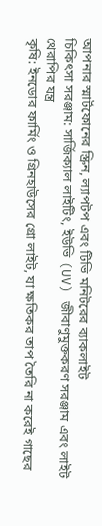আপনার স্মার্টফোনের স্ক্রিন, ল্যাপটপ এবং টিভি মনিটরের ব্যাকলাইট
চিকিৎসা সরঞ্জাম: সার্জিক্যাল লাইটিং, ইউভি (UV) জীবাণুমুক্তকরণ সরঞ্জাম এবং লাইট থেরাপির যন্ত্র
কৃষি: ইনডোর ফার্মিং ও গ্রিনহাউসের গ্রো লাইট, যা ক্ষতিকর তাপ তৈরি না করেই গাছের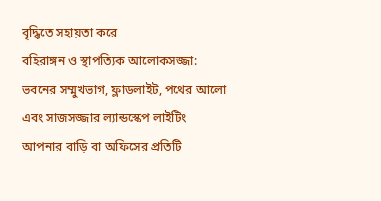বৃদ্ধিতে সহায়তা করে
বহিরাঙ্গন ও স্থাপত্যিক আলোকসজ্জা: ভবনের সম্মুখভাগ, ফ্লাডলাইট, পথের আলো এবং সাজসজ্জার ল্যান্ডস্কেপ লাইটিং
আপনার বাড়ি বা অফিসের প্রতিটি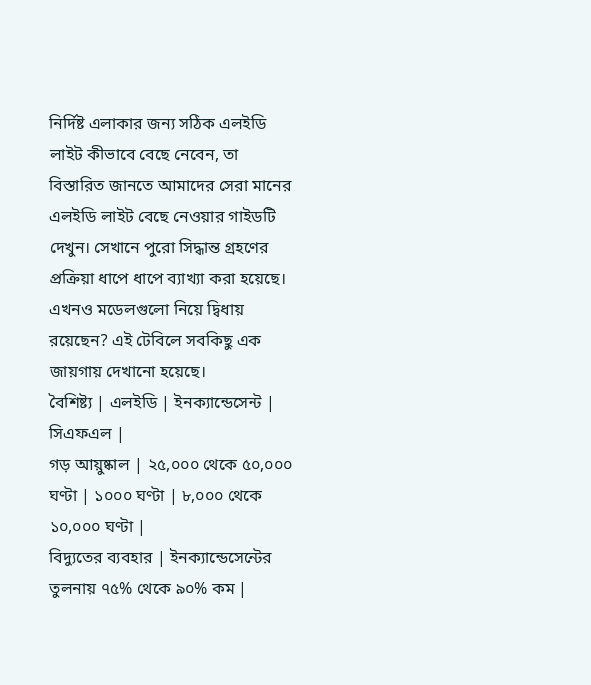নির্দিষ্ট এলাকার জন্য সঠিক এলইডি লাইট কীভাবে বেছে নেবেন, তা বিস্তারিত জানতে আমাদের সেরা মানের এলইডি লাইট বেছে নেওয়ার গাইডটি দেখুন। সেখানে পুরো সিদ্ধান্ত গ্রহণের প্রক্রিয়া ধাপে ধাপে ব্যাখ্যা করা হয়েছে।
এখনও মডেলগুলো নিয়ে দ্বিধায় রয়েছেন? এই টেবিলে সবকিছু এক জায়গায় দেখানো হয়েছে।
বৈশিষ্ট্য | এলইডি | ইনক্যান্ডেসেন্ট | সিএফএল |
গড় আয়ুষ্কাল | ২৫,০০০ থেকে ৫০,০০০ ঘণ্টা | ১০০০ ঘণ্টা | ৮,০০০ থেকে ১০,০০০ ঘণ্টা |
বিদ্যুতের ব্যবহার | ইনক্যান্ডেসেন্টের তুলনায় ৭৫% থেকে ৯০% কম |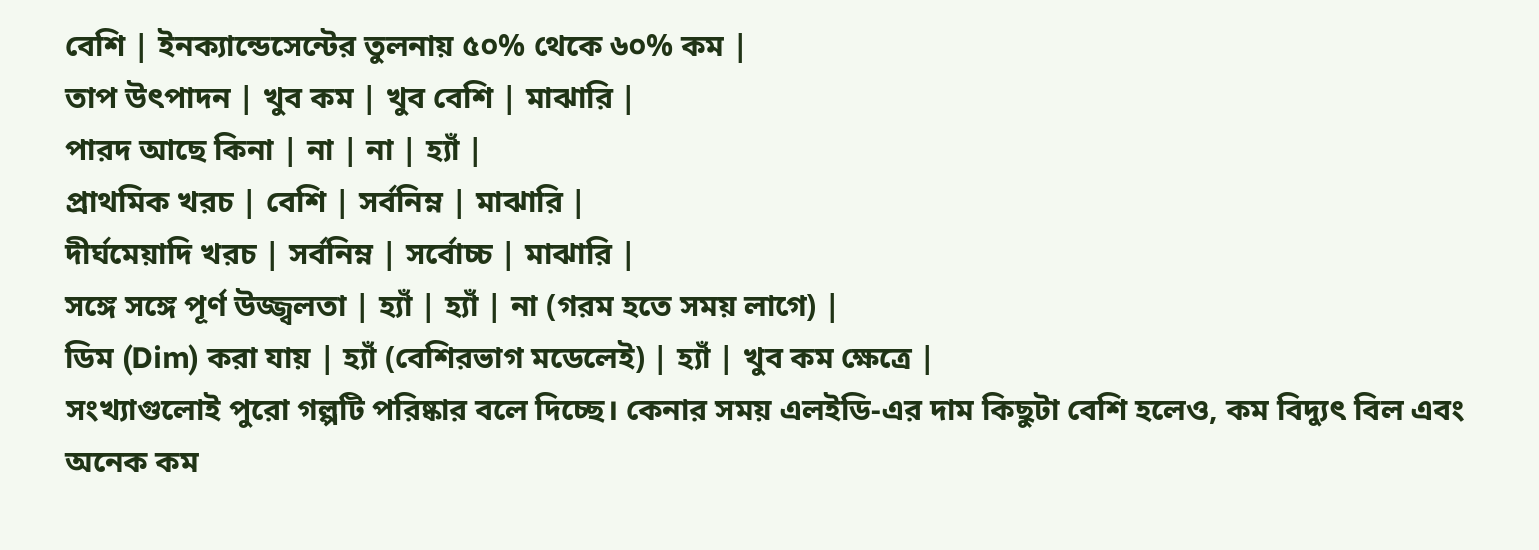বেশি | ইনক্যান্ডেসেন্টের তুলনায় ৫০% থেকে ৬০% কম |
তাপ উৎপাদন | খুব কম | খুব বেশি | মাঝারি |
পারদ আছে কিনা | না | না | হ্যাঁ |
প্রাথমিক খরচ | বেশি | সর্বনিম্ন | মাঝারি |
দীর্ঘমেয়াদি খরচ | সর্বনিম্ন | সর্বোচ্চ | মাঝারি |
সঙ্গে সঙ্গে পূর্ণ উজ্জ্বলতা | হ্যাঁ | হ্যাঁ | না (গরম হতে সময় লাগে) |
ডিম (Dim) করা যায় | হ্যাঁ (বেশিরভাগ মডেলেই) | হ্যাঁ | খুব কম ক্ষেত্রে |
সংখ্যাগুলোই পুরো গল্পটি পরিষ্কার বলে দিচ্ছে। কেনার সময় এলইডি-এর দাম কিছুটা বেশি হলেও, কম বিদ্যুৎ বিল এবং অনেক কম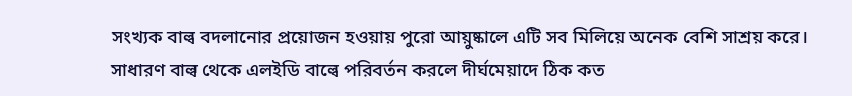সংখ্যক বাল্ব বদলানোর প্রয়োজন হওয়ায় পুরো আয়ুষ্কালে এটি সব মিলিয়ে অনেক বেশি সাশ্রয় করে। সাধারণ বাল্ব থেকে এলইডি বাল্বে পরিবর্তন করলে দীর্ঘমেয়াদে ঠিক কত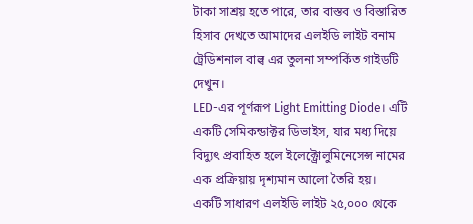টাকা সাশ্রয় হতে পারে, তার বাস্তব ও বিস্তারিত হিসাব দেখতে আমাদের এলইডি লাইট বনাম ট্রেডিশনাল বাল্ব এর তুলনা সম্পর্কিত গাইডটি দেখুন।
LED-এর পূর্ণরূপ Light Emitting Diode। এটি একটি সেমিকন্ডাক্টর ডিভাইস, যার মধ্য দিয়ে বিদ্যুৎ প্রবাহিত হলে ইলেক্ট্রোলুমিনেসেন্স নামের এক প্রক্রিয়ায় দৃশ্যমান আলো তৈরি হয়।
একটি সাধারণ এলইডি লাইট ২৫,০০০ থেকে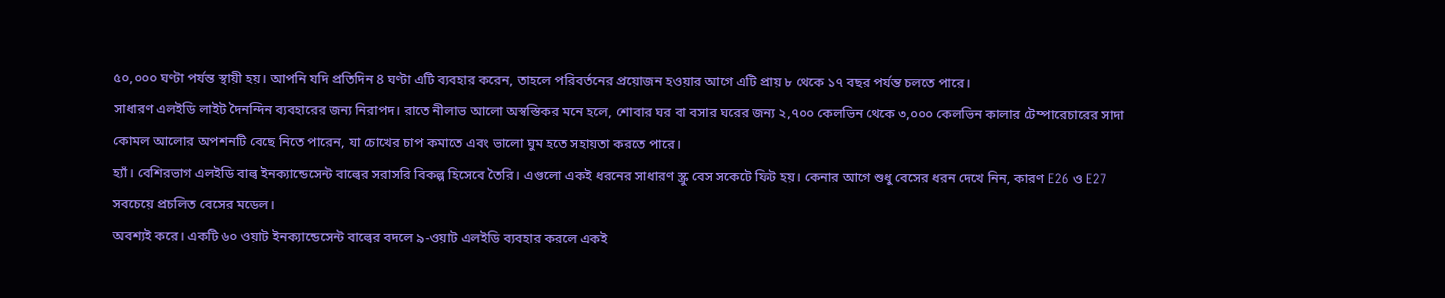৫০,০০০ ঘণ্টা পর্যন্ত স্থায়ী হয়। আপনি যদি প্রতিদিন 8 ঘণ্টা এটি ব্যবহার করেন, তাহলে পরিবর্তনের প্রয়োজন হওয়ার আগে এটি প্রায় ৮ থেকে ১৭ বছর পর্যন্ত চলতে পারে।
সাধারণ এলইডি লাইট দৈনন্দিন ব্যবহারের জন্য নিরাপদ। রাতে নীলাভ আলো অস্বস্তিকর মনে হলে, শোবার ঘর বা বসার ঘরের জন্য ২,৭০০ কেলভিন থেকে ৩,০০০ কেলভিন কালার টেম্পারেচারের সাদা কোমল আলোর অপশনটি বেছে নিতে পারেন, যা চোখের চাপ কমাতে এবং ভালো ঘুম হতে সহায়তা করতে পারে।
হ্যাঁ। বেশিরভাগ এলইডি বাল্ব ইনক্যান্ডেসেন্ট বাল্বের সরাসরি বিকল্প হিসেবে তৈরি। এগুলো একই ধরনের সাধারণ স্ক্রু বেস সকেটে ফিট হয়। কেনার আগে শুধু বেসের ধরন দেখে নিন, কারণ E26 ও E27 সবচেয়ে প্রচলিত বেসের মডেল।
অবশ্যই করে। একটি ৬০ ওয়াট ইনক্যান্ডেসেন্ট বাল্বের বদলে ৯-ওয়াট এলইডি ব্যবহার করলে একই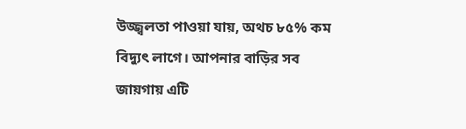উজ্জ্বলতা পাওয়া যায়, অথচ ৮৫% কম বিদ্যুৎ লাগে। আপনার বাড়ির সব জায়গায় এটি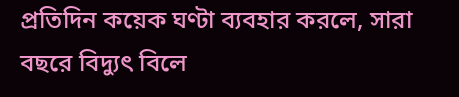প্রতিদিন কয়েক ঘণ্টা ব্যবহার করলে, সারা বছরে বিদ্যুৎ বিলে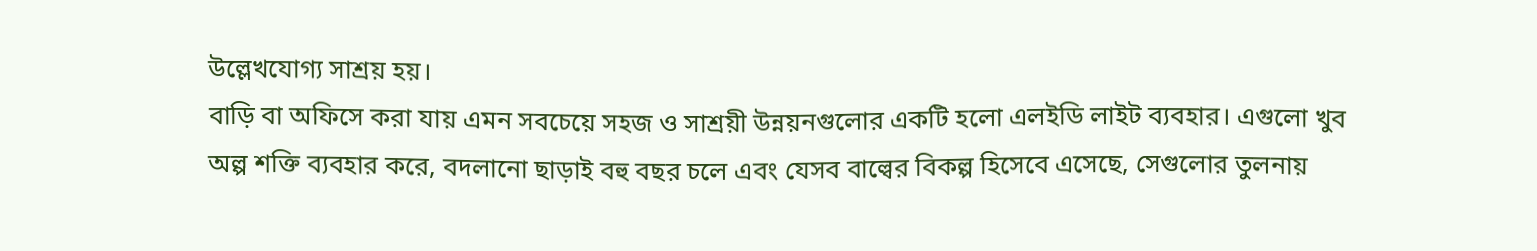উল্লেখযোগ্য সাশ্রয় হয়।
বাড়ি বা অফিসে করা যায় এমন সবচেয়ে সহজ ও সাশ্রয়ী উন্নয়নগুলোর একটি হলো এলইডি লাইট ব্যবহার। এগুলো খুব অল্প শক্তি ব্যবহার করে, বদলানো ছাড়াই বহু বছর চলে এবং যেসব বাল্বের বিকল্প হিসেবে এসেছে, সেগুলোর তুলনায়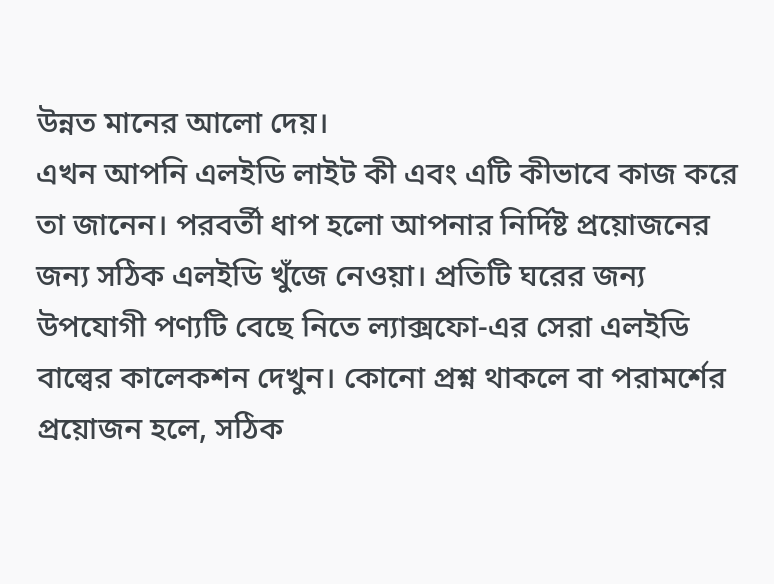উন্নত মানের আলো দেয়।
এখন আপনি এলইডি লাইট কী এবং এটি কীভাবে কাজ করে তা জানেন। পরবর্তী ধাপ হলো আপনার নির্দিষ্ট প্রয়োজনের জন্য সঠিক এলইডি খুঁজে নেওয়া। প্রতিটি ঘরের জন্য উপযোগী পণ্যটি বেছে নিতে ল্যাক্সফো-এর সেরা এলইডি বাল্বের কালেকশন দেখুন। কোনো প্রশ্ন থাকলে বা পরামর্শের প্রয়োজন হলে, সঠিক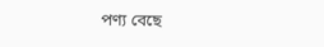পণ্য বেছে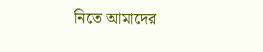নিতে আমাদের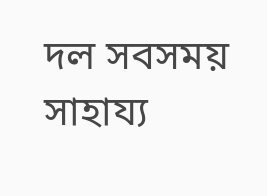দল সবসময় সাহায্য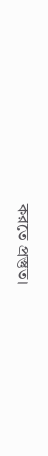করতে প্রস্তুত।